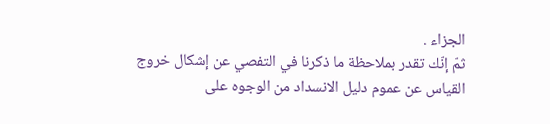الجزاء .
ثمّ إنّك تقدر بملاحظة ما ذكرنا في التفصي عن إشكال خروج القياس عن عموم دليل الانسداد من الوجوه على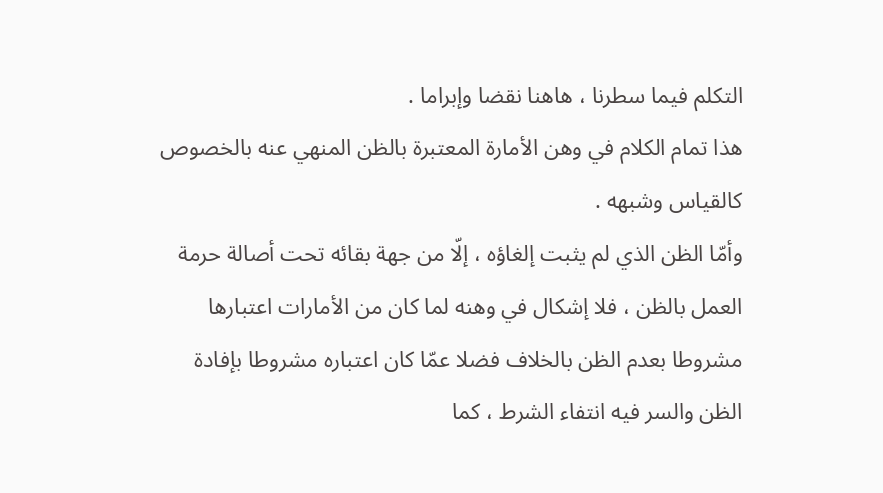التكلم فيما سطرنا ، هاهنا نقضا وإبراما .
هذا تمام الكلام في وهن الأمارة المعتبرة بالظن المنهي عنه بالخصوص كالقياس وشبهه .
وأمّا الظن الذي لم يثبت إلغاؤه ، إلّا من جهة بقائه تحت أصالة حرمة العمل بالظن ، فلا إشكال في وهنه لما كان من الأمارات اعتبارها مشروطا بعدم الظن بالخلاف فضلا عمّا كان اعتباره مشروطا بإفادة الظن والسر فيه انتفاء الشرط ، كما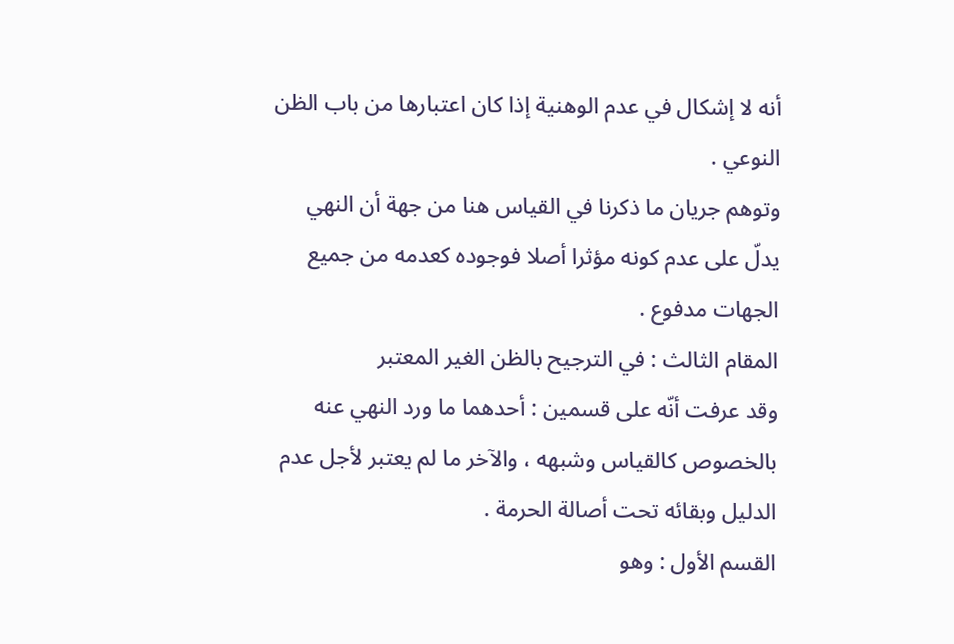أنه لا إشكال في عدم الوهنية إذا كان اعتبارها من باب الظن النوعي .
وتوهم جريان ما ذكرنا في القياس هنا من جهة أن النهي يدلّ على عدم كونه مؤثرا أصلا فوجوده كعدمه من جميع الجهات مدفوع .
المقام الثالث : في الترجيح بالظن الغير المعتبر
وقد عرفت أنّه على قسمين : أحدهما ما ورد النهي عنه بالخصوص كالقياس وشبهه ، والآخر ما لم يعتبر لأجل عدم الدليل وبقائه تحت أصالة الحرمة .
القسم الأول : وهو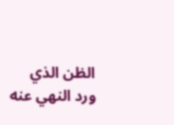الظن الذي ورد النهي عنه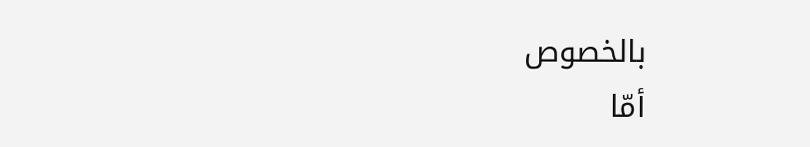بالخصوص
أمّا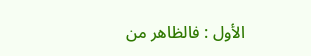الأول : فالظاهر من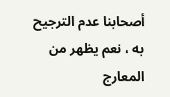أصحابنا عدم الترجيح به ، نعم يظهر من المعارج